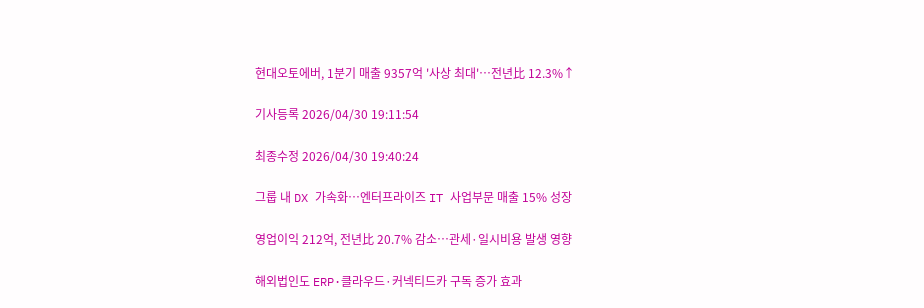현대오토에버, 1분기 매출 9357억 '사상 최대'…전년比 12.3%↑

기사등록 2026/04/30 19:11:54

최종수정 2026/04/30 19:40:24

그룹 내 DX 가속화…엔터프라이즈 IT 사업부문 매출 15% 성장

영업이익 212억, 전년比 20.7% 감소…관세·일시비용 발생 영향

해외법인도 ERP·클라우드·커넥티드카 구독 증가 효과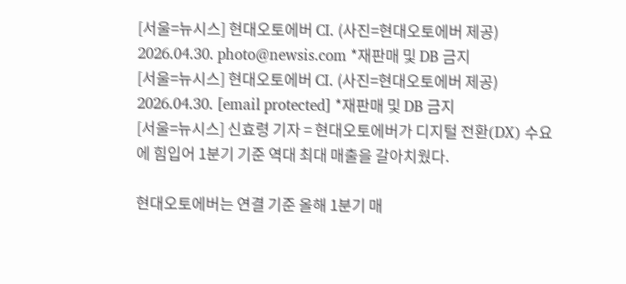[서울=뉴시스] 현대오토에버 CI. (사진=현대오토에버 제공) 2026.04.30. photo@newsis.com *재판매 및 DB 금지
[서울=뉴시스] 현대오토에버 CI. (사진=현대오토에버 제공) 2026.04.30. [email protected] *재판매 및 DB 금지
[서울=뉴시스] 신효령 기자 = 현대오토에버가 디지털 전환(DX) 수요에 힘입어 1분기 기준 역대 최대 매출을 갈아치웠다.

현대오토에버는 연결 기준 올해 1분기 매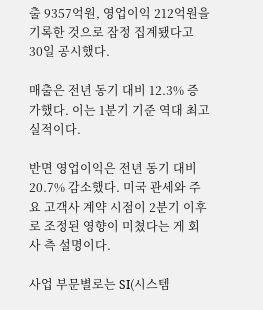출 9357억원, 영업이익 212억원을 기록한 것으로 잠정 집계됐다고 30일 공시했다.

매출은 전년 동기 대비 12.3% 증가했다. 이는 1분기 기준 역대 최고 실적이다.

반면 영업이익은 전년 동기 대비 20.7% 감소했다. 미국 관세와 주요 고객사 계약 시점이 2분기 이후로 조정된 영향이 미쳤다는 게 회사 측 설명이다.

사업 부문별로는 SI(시스템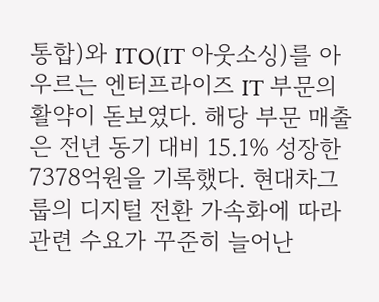통합)와 ITO(IT 아웃소싱)를 아우르는 엔터프라이즈 IT 부문의 활약이 돋보였다. 해당 부문 매출은 전년 동기 대비 15.1% 성장한 7378억원을 기록했다. 현대차그룹의 디지털 전환 가속화에 따라 관련 수요가 꾸준히 늘어난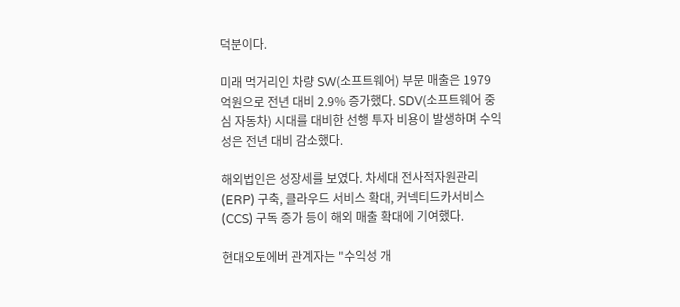덕분이다.

미래 먹거리인 차량 SW(소프트웨어) 부문 매출은 1979억원으로 전년 대비 2.9% 증가했다. SDV(소프트웨어 중심 자동차) 시대를 대비한 선행 투자 비용이 발생하며 수익성은 전년 대비 감소했다.

해외법인은 성장세를 보였다. 차세대 전사적자원관리(ERP) 구축, 클라우드 서비스 확대, 커넥티드카서비스(CCS) 구독 증가 등이 해외 매출 확대에 기여했다.

현대오토에버 관계자는 "수익성 개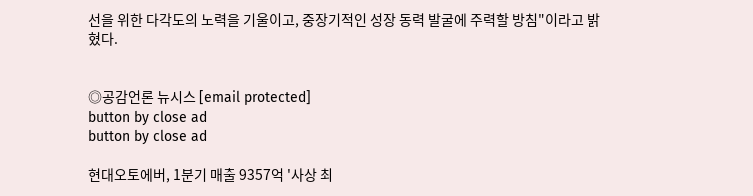선을 위한 다각도의 노력을 기울이고, 중장기적인 성장 동력 발굴에 주력할 방침"이라고 밝혔다.


◎공감언론 뉴시스 [email protected]
button by close ad
button by close ad

현대오토에버, 1분기 매출 9357억 '사상 최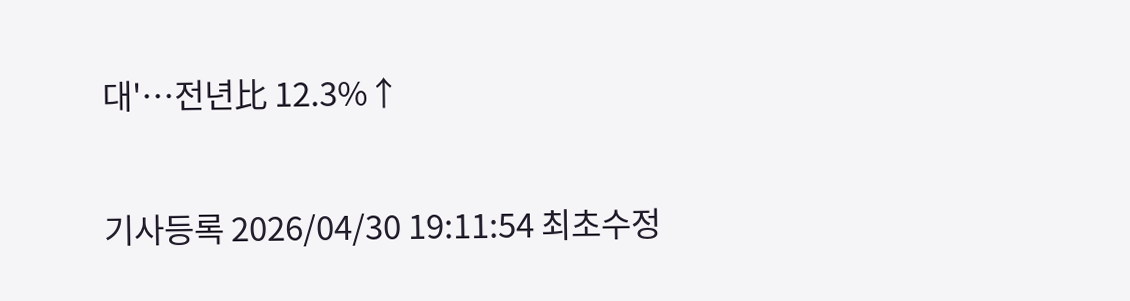대'…전년比 12.3%↑

기사등록 2026/04/30 19:11:54 최초수정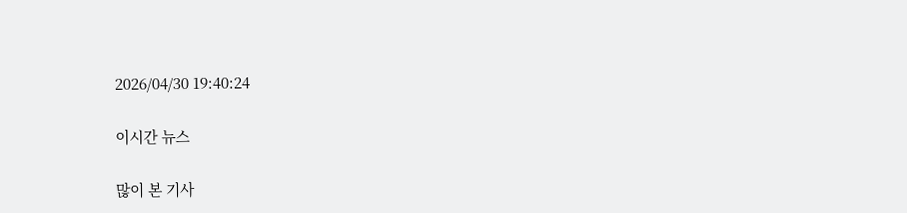2026/04/30 19:40:24

이시간 뉴스

많이 본 기사